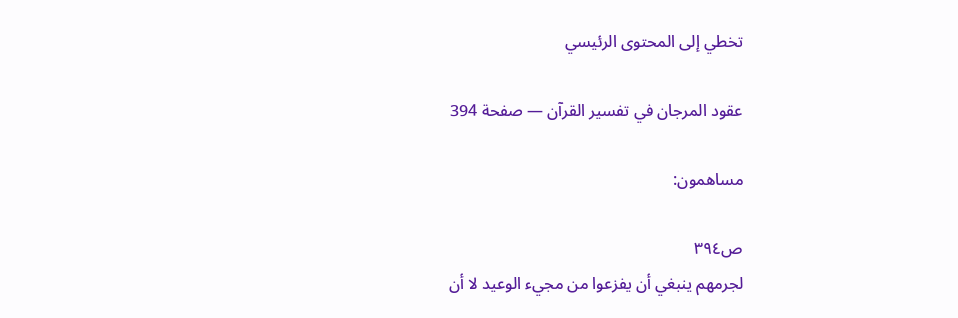تخطي إلى المحتوى الرئيسي

عقود المرجان في تفسير القرآن — صفحة 394

مساهمون:

ص٣٩٤
لجرمهم ينبغي أن يفزعوا من مجيء الوعيد لا أن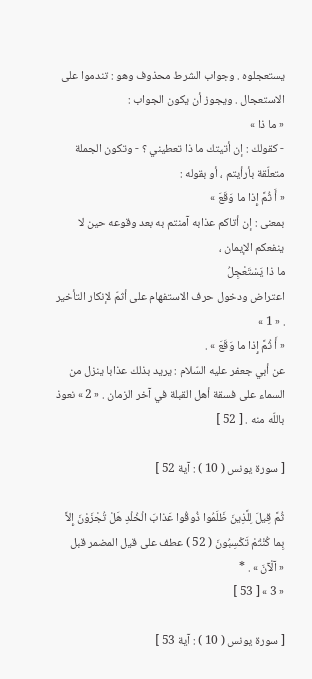يستعجلوه . وجواب الشرط محذوف وهو : تندموا على الاستعجال . ويجوز أن يكون الجواب :
« ما ذا »
- كقولك : إن أتيتك ما ذا تعطيني ؟ - وتكون الجملة متعلّقة بأرأيتم ، أو بقوله :
« أَ ثُمَّ إِذا ما وَقَعَ »
بمعنى : إن أتاكم عذابه آمنتم به بعد وقوعه حين لا ينفعكم الإيمان ،
ما ذا يَسْتَعْجِلُ
اعتراض ودخول حرف الاستفهام على أثمّ لإنكار التأخير . « 1 »
« أَ ثُمَّ إِذا ما وَقَعَ » .
عن أبي جعفر عليه السّلام : يريد بذلك عذابا ينزل من السماء على فسقة أهل القبلة في آخر الزمان . « 2 » نعوذ باللّه منه . [ 52 ]

[ سورة يونس ( 10 ) : آية 52 ]

ثُمَّ قِيلَ لِلَّذِينَ ظَلَمُوا ذُوقُوا عَذابَ الْخُلْدِ هَلْ تُجْزَوْنَ إِلاَّ بِما كُنْتُمْ تَكْسِبُونَ ( 52 ) عطف على قيل المضمر قبل
« آلْآنَ » . *
« 3 » [ 53 ]

[ سورة يونس ( 10 ) : آية 53 ]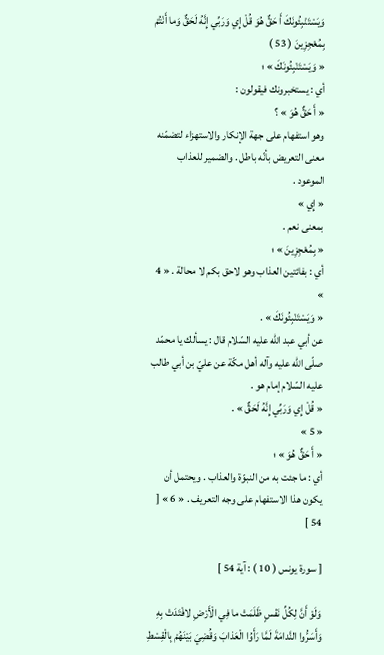وَيَسْتَنْبِئُونَكَ أَ حَقٌّ هُوَ قُلْ إِي وَرَبِّي إِنَّهُ لَحَقٌّ وَما أَنْتُمْ بِمُعْجِزِينَ ( 53 )
« وَيَسْتَنْبِئُونَكَ » ؛
أي : يستخبرونك فيقولون :
« أَ حَقٌّ هُوَ » ؟
وهو استفهام على جهة الإنكار والاستهزاء لتضمّنه معنى التعريض بأنّه باطل . والضمير للعذاب الموعود .
« إِي »
بمعنى نعم .
« بِمُعْجِزِينَ » ؛
أي : بفائتين العذاب وهو لاحق بكم لا محالة . « 4 »
« وَيَسْتَنْبِئُونَكَ » .
عن أبي عبد اللّه عليه السّلام قال : يسألك يا محمّد صلّى اللّه عليه وآله أهل مكّة عن عليّ بن أبي طالب عليه السّلام إمام هو .
« قُلْ إِي وَرَبِّي إِنَّهُ لَحَقٌّ » .
« 5 »
« أَ حَقٌّ هُوَ » ؛
أي : ما جئت به من النبوّة والعذاب . ويحتمل أن يكون هذا الاستفهام على وجه التعريف . « 6 » [ 54 ]

[ سورة يونس ( 10 ) : آية 54 ]

وَلَوْ أَنَّ لِكُلِّ نَفْسٍ ظَلَمَتْ ما فِي الْأَرْضِ لافْتَدَتْ بِهِ وَأَسَرُّوا النَّدامَةَ لَمَّا رَأَوُا الْعَذابَ وَقُضِيَ بَيْنَهُمْ بِالْقِسْطِ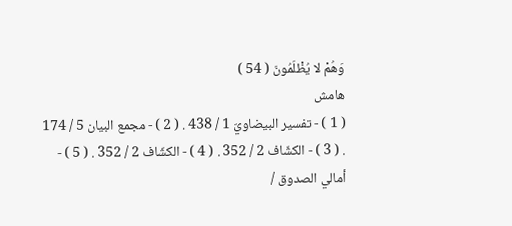وَهُمْ لا يُظْلَمُونَ ( 54 )
هامش
( 1 ) - تفسير البيضاويّ 1 / 438 . ( 2 ) - مجمع البيان 5 / 174 . ( 3 ) - الكشّاف 2 / 352 . ( 4 ) - الكشّاف 2 / 352 . ( 5 ) - أمالي الصدوق /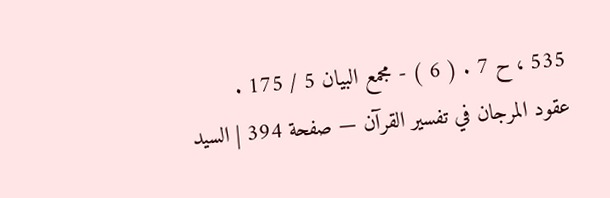535 ، ح 7 . ( 6 ) - مجمع البيان 5 / 175 .
عقود المرجان في تفسير القرآن — صفحة 394 | السيد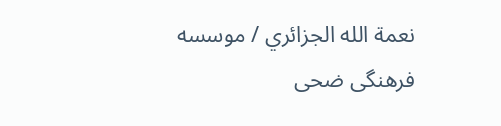نعمة الله الجزائري / موسسه فرهنگى ضحى